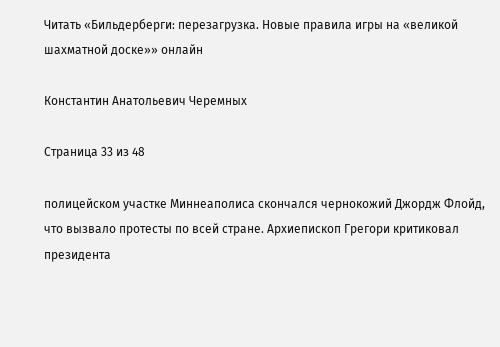Читать «Бильдерберги: перезагрузка. Новые правила игры на «великой шахматной доске»» онлайн

Константин Анатольевич Черемных

Страница 33 из 48

полицейском участке Миннеаполиса скончался чернокожий Джордж Флойд, что вызвало протесты по всей стране. Архиепископ Грегори критиковал президента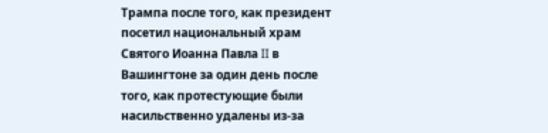Трампа после того, как президент посетил национальный храм Святого Иоанна Павла II в Вашингтоне за один день после того, как протестующие были насильственно удалены из-за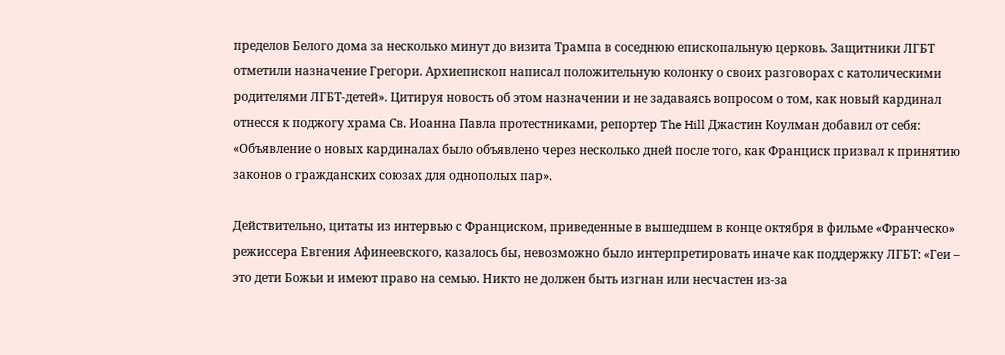пределов Белого дома за несколько минут до визита Трампа в соседнюю епископальную церковь. Защитники ЛГБТ отметили назначение Грегори. Архиепископ написал положительную колонку о своих разговорах с католическими родителями ЛГБТ-детей». Цитируя новость об этом назначении и не задаваясь вопросом о том, как новый кардинал отнесся к поджогу храма Св. Иоанна Павла протестниками, репортер The Hill Джастин Коулман добавил от себя: «Объявление о новых кардиналах было объявлено через несколько дней после того, как Франциск призвал к принятию законов о гражданских союзах для однополых пар».

Действительно, цитаты из интервью с Франциском, приведенные в вышедшем в конце октября в фильме «Франческо» режиссера Евгения Афинеевского, казалось бы, невозможно было интерпретировать иначе как поддержку ЛГБТ: «Геи – это дети Божьи и имеют право на семью. Никто не должен быть изгнан или несчастен из-за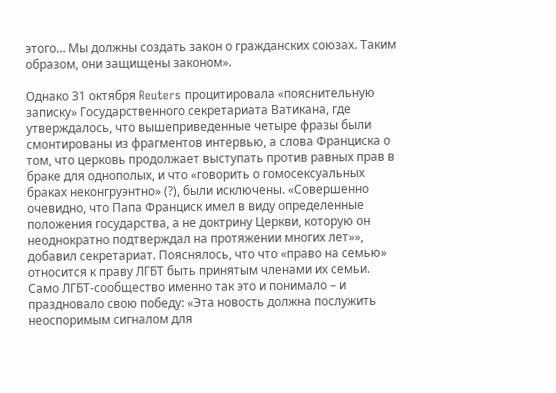этого… Мы должны создать закон о гражданских союзах. Таким образом, они защищены законом».

Однако 31 октября Reuters процитировала «пояснительную записку» Государственного секретариата Ватикана, где утверждалось, что вышеприведенные четыре фразы были смонтированы из фрагментов интервью, а слова Франциска о том, что церковь продолжает выступать против равных прав в браке для однополых, и что «говорить о гомосексуальных браках неконгруэнтно» (?), были исключены. «Совершенно очевидно, что Папа Франциск имел в виду определенные положения государства, а не доктрину Церкви, которую он неоднократно подтверждал на протяжении многих лет»», добавил секретариат. Пояснялось, что что «право на семью» относится к праву ЛГБТ быть принятым членами их семьи. Само ЛГБТ-сообщество именно так это и понимало – и праздновало свою победу: «Эта новость должна послужить неоспоримым сигналом для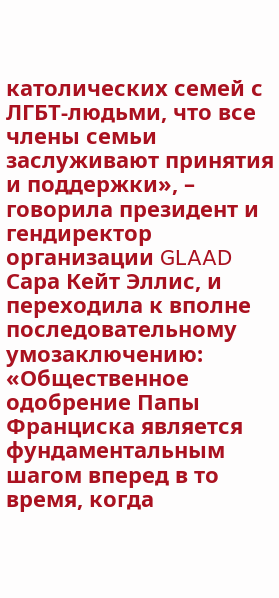католических семей с ЛГБТ-людьми, что все члены семьи заслуживают принятия и поддержки», – говорила президент и гендиректор организации GLAAD Сара Кейт Эллис, и переходила к вполне последовательному умозаключению: «Общественное одобрение Папы Франциска является фундаментальным шагом вперед в то время, когда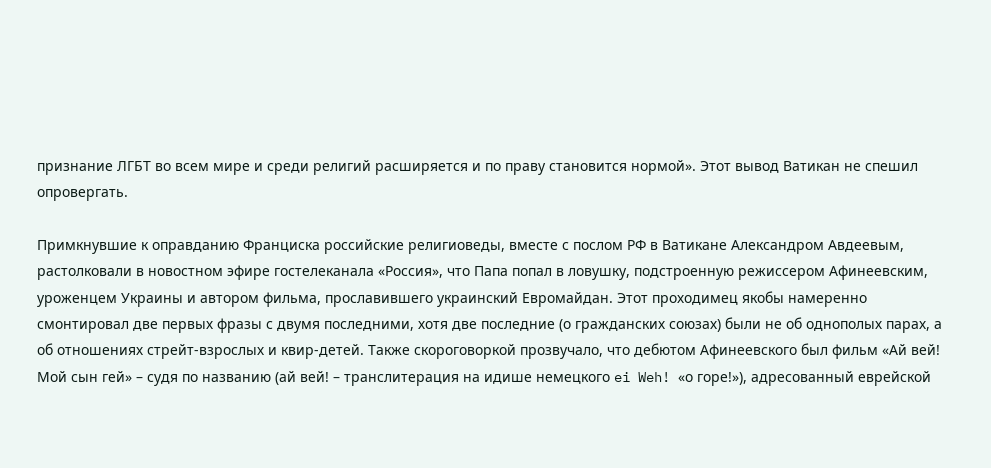признание ЛГБТ во всем мире и среди религий расширяется и по праву становится нормой». Этот вывод Ватикан не спешил опровергать.

Примкнувшие к оправданию Франциска российские религиоведы, вместе с послом РФ в Ватикане Александром Авдеевым, растолковали в новостном эфире гостелеканала «Россия», что Папа попал в ловушку, подстроенную режиссером Афинеевским, уроженцем Украины и автором фильма, прославившего украинский Евромайдан. Этот проходимец якобы намеренно смонтировал две первых фразы с двумя последними, хотя две последние (о гражданских союзах) были не об однополых парах, а об отношениях стрейт-взрослых и квир-детей. Также скороговоркой прозвучало, что дебютом Афинеевского был фильм «Ай вей! Мой сын гей» – судя по названию (ай вей! – транслитерация на идише немецкого ei Weh! «о горе!»), адресованный еврейской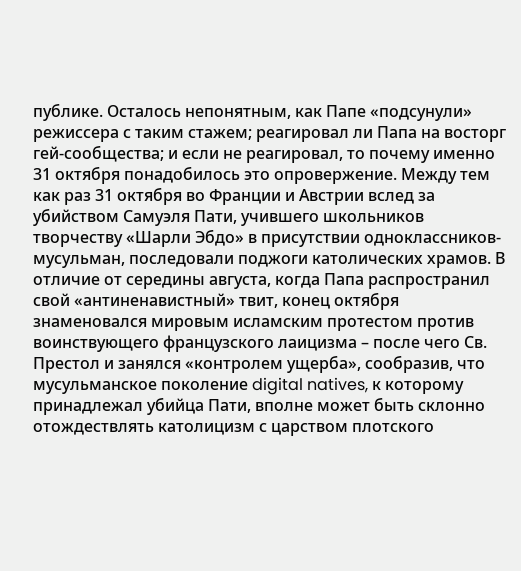публике. Осталось непонятным, как Папе «подсунули» режиссера с таким стажем; реагировал ли Папа на восторг гей-сообщества; и если не реагировал, то почему именно 31 октября понадобилось это опровержение. Между тем как раз 31 октября во Франции и Австрии вслед за убийством Самуэля Пати, учившего школьников творчеству «Шарли Эбдо» в присутствии одноклассников-мусульман, последовали поджоги католических храмов. В отличие от середины августа, когда Папа распространил свой «антиненавистный» твит, конец октября знаменовался мировым исламским протестом против воинствующего французского лаицизма – после чего Св. Престол и занялся «контролем ущерба», сообразив, что мусульманское поколение digital natives, к которому принадлежал убийца Пати, вполне может быть склонно отождествлять католицизм с царством плотского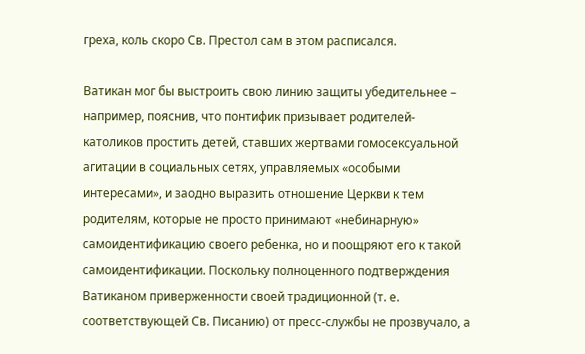греха, коль скоро Св. Престол сам в этом расписался.

Ватикан мог бы выстроить свою линию защиты убедительнее – например, пояснив, что понтифик призывает родителей-католиков простить детей, ставших жертвами гомосексуальной агитации в социальных сетях, управляемых «особыми интересами», и заодно выразить отношение Церкви к тем родителям, которые не просто принимают «небинарную» самоидентификацию своего ребенка, но и поощряют его к такой самоидентификации. Поскольку полноценного подтверждения Ватиканом приверженности своей традиционной (т. е. соответствующей Св. Писанию) от пресс-службы не прозвучало, а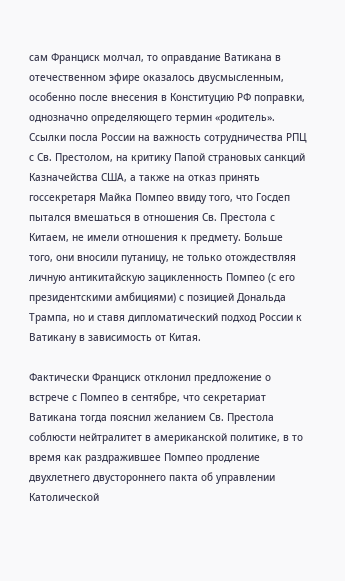сам Франциск молчал, то оправдание Ватикана в отечественном эфире оказалось двусмысленным, особенно после внесения в Конституцию РФ поправки, однозначно определяющего термин «родитель». Ссылки посла России на важность сотрудничества РПЦ с Св. Престолом, на критику Папой страновых санкций Казначейства США, а также на отказ принять госсекретаря Майка Помпео ввиду того, что Госдеп пытался вмешаться в отношения Св. Престола с Китаем, не имели отношения к предмету. Больше того, они вносили путаницу, не только отождествляя личную антикитайскую зацикленность Помпео (с его президентскими амбициями) с позицией Дональда Трампа, но и ставя дипломатический подход России к Ватикану в зависимость от Китая.

Фактически Франциск отклонил предложение о встрече с Помпео в сентябре, что секретариат Ватикана тогда пояснил желанием Св. Престола соблюсти нейтралитет в американской политике, в то время как раздражившее Помпео продление двухлетнего двустороннего пакта об управлении Католической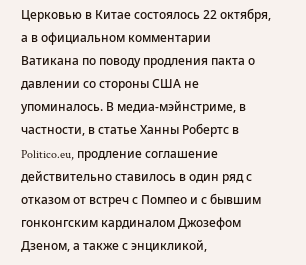Церковью в Китае состоялось 22 октября, а в официальном комментарии Ватикана по поводу продления пакта о давлении со стороны США не упоминалось. В медиа-мэйнстриме, в частности, в статье Ханны Робертс в Politico.eu, продление соглашение действительно ставилось в один ряд с отказом от встреч с Помпео и с бывшим гонконгским кардиналом Джозефом Дзеном, а также с энцикликой,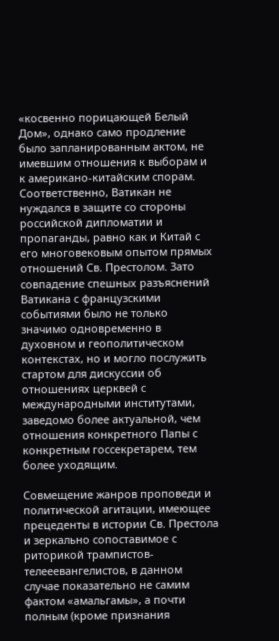«косвенно порицающей Белый Дом», однако само продление было запланированным актом, не имевшим отношения к выборам и к американо-китайским спорам. Соответственно, Ватикан не нуждался в защите со стороны российской дипломатии и пропаганды, равно как и Китай с его многовековым опытом прямых отношений Св. Престолом. Зато совпадение спешных разъяснений Ватикана с французскими событиями было не только значимо одновременно в духовном и геополитическом контекстах, но и могло послужить стартом для дискуссии об отношениях церквей с международными институтами, заведомо более актуальной, чем отношения конкретного Папы с конкретным госсекретарем, тем более уходящим.

Совмещение жанров проповеди и политической агитации, имеющее прецеденты в истории Св. Престола и зеркально сопоставимое с риторикой трампистов-телееевангелистов, в данном случае показательно не самим фактом «амальгамы», а почти полным (кроме признания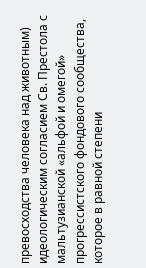превосходства человека над животным) идеологическим согласием Св. Престола с мальтузианской «альфой и омегой» прогрессистского фондового сообщества, которое в равной степени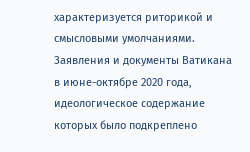характеризуется риторикой и смысловыми умолчаниями. Заявления и документы Ватикана в июне-октябре 2020 года, идеологическое содержание которых было подкреплено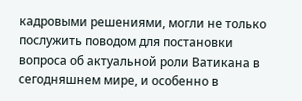кадровыми решениями, могли не только послужить поводом для постановки вопроса об актуальной роли Ватикана в сегодняшнем мире, и особенно в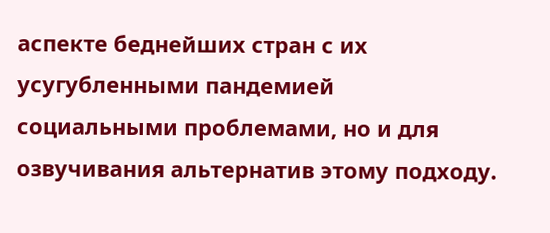аспекте беднейших стран с их усугубленными пандемией социальными проблемами, но и для озвучивания альтернатив этому подходу.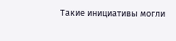Такие инициативы могли